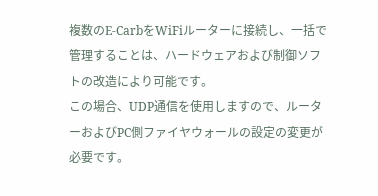複数のE-CarbをWiFiルーターに接続し、一括で管理することは、ハードウェアおよび制御ソフトの改造により可能です。
この場合、UDP通信を使用しますので、ルーターおよびPC側ファイヤウォールの設定の変更が必要です。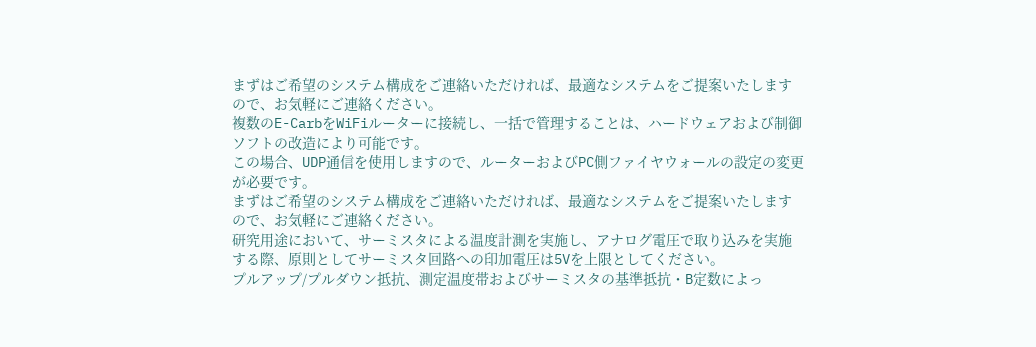まずはご希望のシステム構成をご連絡いただければ、最適なシステムをご提案いたしますので、お気軽にご連絡ください。
複数のE-CarbをWiFiルーターに接続し、一括で管理することは、ハードウェアおよび制御ソフトの改造により可能です。
この場合、UDP通信を使用しますので、ルーターおよびPC側ファイヤウォールの設定の変更が必要です。
まずはご希望のシステム構成をご連絡いただければ、最適なシステムをご提案いたしますので、お気軽にご連絡ください。
研究用途において、サーミスタによる温度計測を実施し、アナログ電圧で取り込みを実施する際、原則としてサーミスタ回路への印加電圧は5Vを上限としてください。
プルアップ/プルダウン抵抗、測定温度帯およびサーミスタの基準抵抗・B定数によっ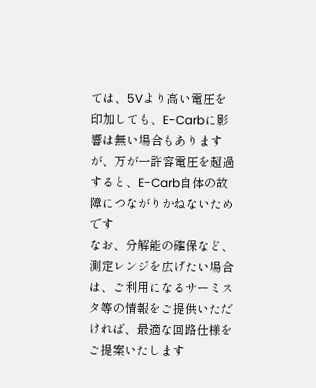ては、5Vより高い電圧を印加しても、E-Carbに影響は無い場合もありますが、万が一許容電圧を超過すると、E-Carb自体の故障につながりかねないためです
なお、分解能の確保など、測定レンジを広げたい場合は、ご利用になるサーミスタ等の情報をご提供いただければ、最適な回路仕様をご提案いたします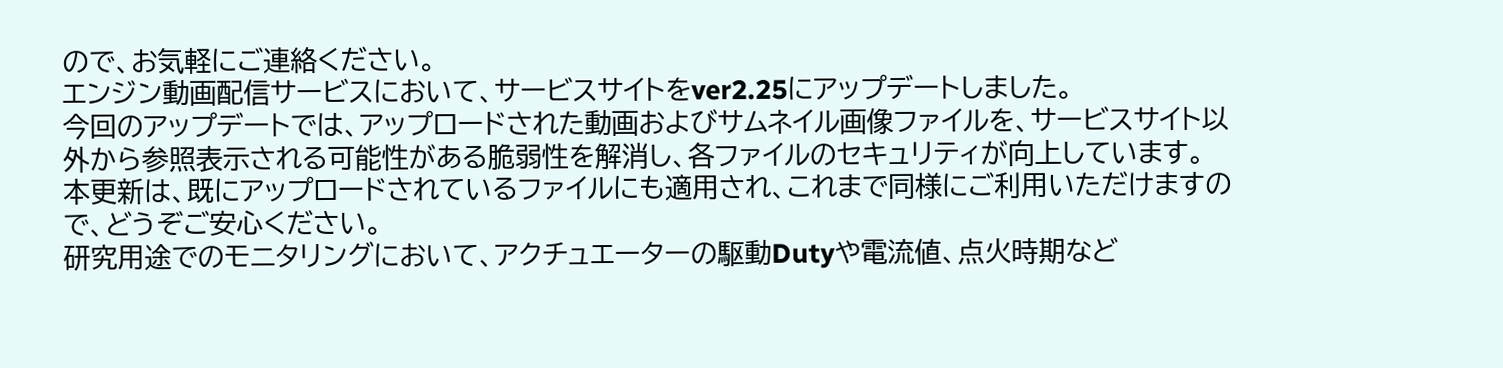ので、お気軽にご連絡ください。
エンジン動画配信サービスにおいて、サービスサイトをver2.25にアップデートしました。
今回のアップデートでは、アップロードされた動画およびサムネイル画像ファイルを、サービスサイト以外から参照表示される可能性がある脆弱性を解消し、各ファイルのセキュリティが向上しています。
本更新は、既にアップロードされているファイルにも適用され、これまで同様にご利用いただけますので、どうぞご安心ください。
研究用途でのモニタリングにおいて、アクチュエーターの駆動Dutyや電流値、点火時期など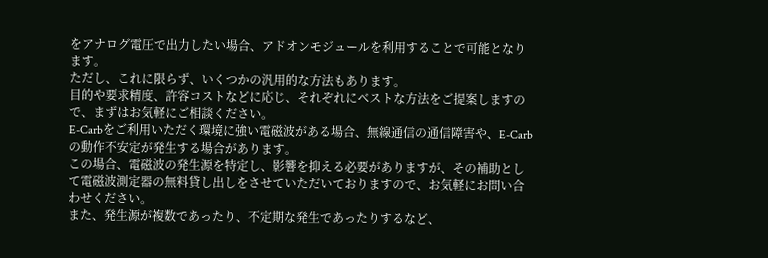をアナログ電圧で出力したい場合、アドオンモジュールを利用することで可能となります。
ただし、これに限らず、いくつかの汎用的な方法もあります。
目的や要求精度、許容コストなどに応じ、それぞれにベストな方法をご提案しますので、まずはお気軽にご相談ください。
E-Carbをご利用いただく環境に強い電磁波がある場合、無線通信の通信障害や、E-Carbの動作不安定が発生する場合があります。
この場合、電磁波の発生源を特定し、影響を抑える必要がありますが、その補助として電磁波測定器の無料貸し出しをさせていただいておりますので、お気軽にお問い合わせください。
また、発生源が複数であったり、不定期な発生であったりするなど、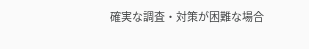確実な調査・対策が困難な場合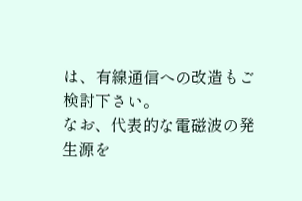は、有線通信への改造もご検討下さい。
なお、代表的な電磁波の発生源を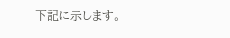下記に示します。